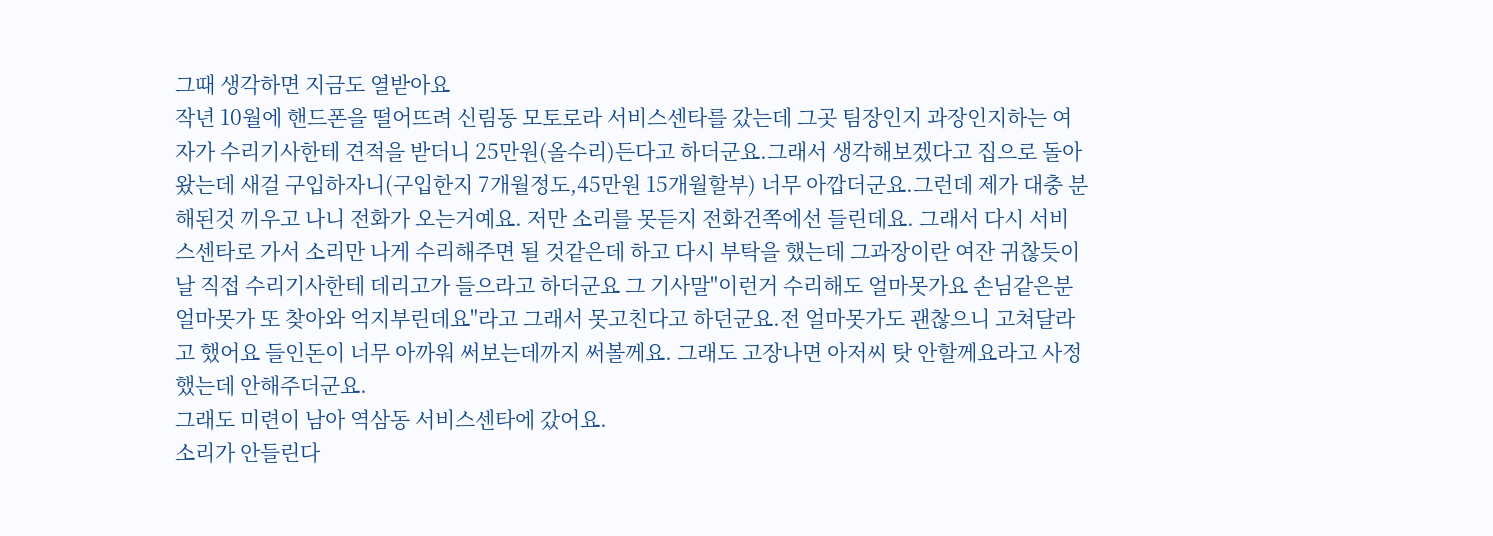그때 생각하면 지금도 열받아요
작년 10월에 핸드폰을 떨어뜨려 신림동 모토로라 서비스센타를 갔는데 그곳 팀장인지 과장인지하는 여자가 수리기사한테 견적을 받더니 25만원(올수리)든다고 하더군요.그래서 생각해보겠다고 집으로 돌아왔는데 새걸 구입하자니(구입한지 7개월정도,45만원 15개월할부) 너무 아깝더군요.그런데 제가 대충 분해된것 끼우고 나니 전화가 오는거예요. 저만 소리를 못듣지 전화건쪽에선 들린데요. 그래서 다시 서비스센타로 가서 소리만 나게 수리해주면 될 것같은데 하고 다시 부탁을 했는데 그과장이란 여잔 귀찮듯이 날 직접 수리기사한테 데리고가 들으라고 하더군요 그 기사말"이런거 수리해도 얼마못가요 손님같은분 얼마못가 또 찾아와 억지부린데요"라고 그래서 못고친다고 하던군요.전 얼마못가도 괜찮으니 고쳐달라고 했어요 들인돈이 너무 아까워 써보는데까지 써볼께요. 그래도 고장나면 아저씨 탓 안할께요라고 사정했는데 안해주더군요.
그래도 미련이 남아 역삼동 서비스센타에 갔어요.
소리가 안들린다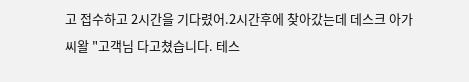고 접수하고 2시간을 기다렸어.2시간후에 찾아갔는데 데스크 아가씨왈 "고객님 다고쳤습니다. 테스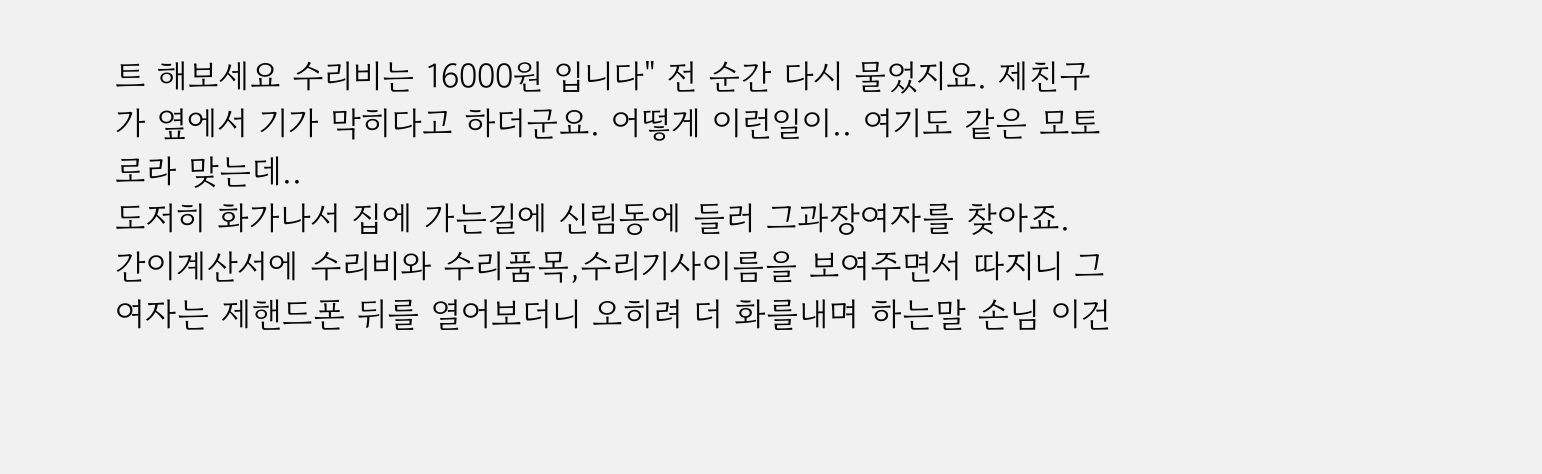트 해보세요 수리비는 16000원 입니다" 전 순간 다시 물었지요. 제친구가 옆에서 기가 막히다고 하더군요. 어떻게 이런일이.. 여기도 같은 모토로라 맞는데..
도저히 화가나서 집에 가는길에 신림동에 들러 그과장여자를 찾아죠.
간이계산서에 수리비와 수리품목,수리기사이름을 보여주면서 따지니 그여자는 제핸드폰 뒤를 열어보더니 오히려 더 화를내며 하는말 손님 이건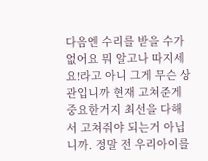다음엔 수리를 받을 수가 없어요 뭐 알고나 따지세요!라고 아니 그게 무슨 상관입니까 현재 고쳐준게 중요한거지 최선을 다해서 고쳐줘야 되는거 아닙니까. 정말 전 우리아이를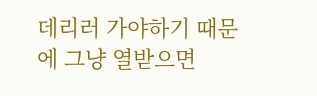데리러 가야하기 때문에 그냥 열받으면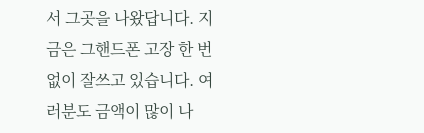서 그곳을 나왔답니다. 지금은 그핸드폰 고장 한 번없이 잘쓰고 있습니다. 여러분도 금액이 많이 나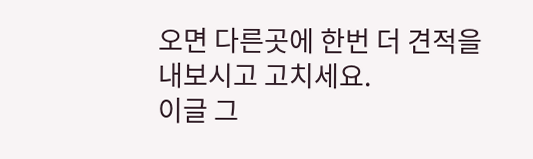오면 다른곳에 한번 더 견적을 내보시고 고치세요.
이글 그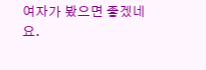여자가 봤으면 좋겠네요.